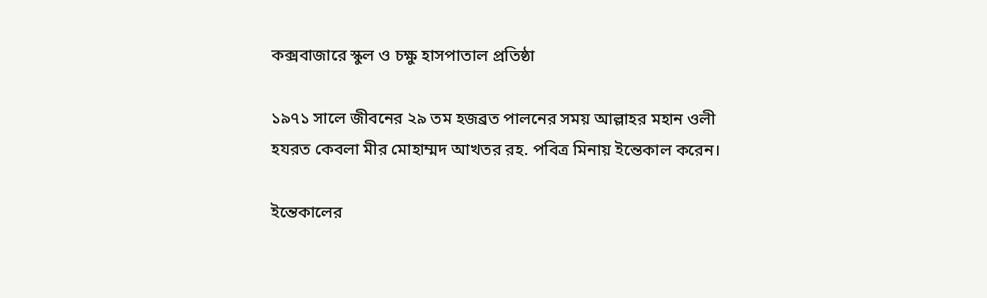কক্সবাজারে স্কুল ও চক্ষু হাসপাতাল প্রতিষ্ঠা

১৯৭১ সালে জীবনের ২৯ তম হজব্রত পালনের সময় আল্লাহর মহান ওলী হযরত কেবলা মীর মোহাম্মদ আখতর রহ. পবিত্র মিনায় ইন্তেকাল করেন।

ইন্তেকালের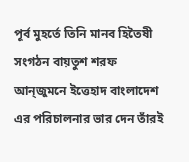পূর্ব মুহর্তে তিনি মানব হিতৈষী সংগঠন বায়তুশ শরফ আন্‌জুমনে ইত্তেহাদ বাংলাদেশ এর পরিচালনার ভার দেন তাঁরই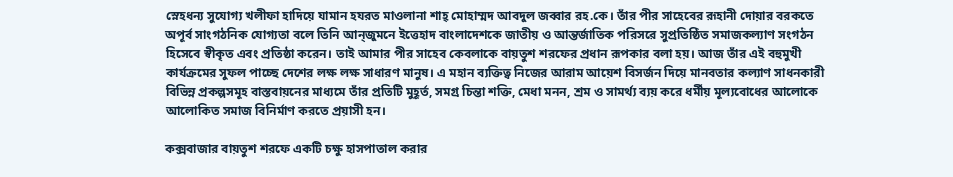স্নেহধন্য সুযোগ্য খলীফা হাদিয়ে যামান হযরত মাওলানা শাহ্ মোহাম্মদ আবদুল জব্বার রহ.কে। তাঁর পীর সাহেবের রূহানী দোয়ার বরকতে অপূর্ব সাংগঠনিক যোগ্যতা বলে তিনি আন্‌জুমনে ইত্তেহাদ বাংলাদেশকে জাতীয় ও আন্তর্জাতিক পরিসরে সুপ্রতিষ্ঠিত সমাজকল্যাণ সংগঠন হিসেবে স্বীকৃত এবং প্রতিষ্ঠা করেন। তাই আমার পীর সাহেব কেবলাকে বায়তুশ শরফের প্রধান রূপকার বলা হয়। আজ তাঁর এই বহুমুখী কার্যক্রমের সুফল পাচ্ছে দেশের লক্ষ লক্ষ সাধারণ মানুষ। এ মহান ব্যক্তিত্ব নিজের আরাম আয়েশ বিসর্জন দিয়ে মানবতার কল্যাণ সাধনকারী বিভিন্ন প্রকল্পসমূহ বাস্তবায়নের মাধ্যমে তাঁর প্রতিটি মুহূর্ত, সমগ্র চিন্তা শক্তি, মেধা মনন, শ্রম ও সামর্থ্য ব্যয় করে ধর্মীয় মূল্যবোধের আলোকে আলোকিত সমাজ বিনির্মাণ করতে প্রয়াসী হন।

কক্সবাজার বায়তুশ শরফে একটি চক্ষু হাসপাতাল করার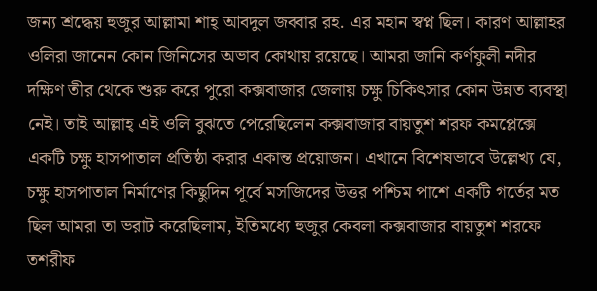জন্য শ্রদ্ধেয় হুজুর আল্লামা শাহ্ আবদুল জব্বার রহ. এর মহান স্বপ্ন ছিল। কারণ আল্লাহর ওলিরা জানেন কোন জিনিসের অভাব কোথায় রয়েছে। আমরা জানি কর্ণফুলী নদীর দক্ষিণ তীর থেকে শুরু করে পুরো কক্সবাজার জেলায় চক্ষু চিকিৎসার কোন উন্নত ব্যবস্থা নেই। তাই আল্লাহ্ এই ওলি বুঝতে পেরেছিলেন কক্সবাজার বায়তুশ শরফ কমপ্লেক্সে একটি চক্ষু হাসপাতাল প্রতিষ্ঠা করার একান্ত প্রয়োজন। এখানে বিশেষভাবে উল্লেখ্য যে, চক্ষু হাসপাতাল নির্মাণের কিছুদিন পূর্বে মসজিদের উত্তর পশ্চিম পাশে একটি গর্তের মত ছিল আমরা তা ভরাট করেছিলাম, ইতিমধ্যে হুজুর কেবলা কক্সবাজার বায়তুশ শরফে তশরীফ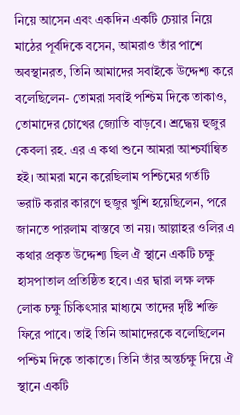নিয়ে আসেন এবং একদিন একটি চেয়ার নিয়ে মাঠের পূর্বদিকে বসেন, আমরাও তাঁর পাশে অবস্থানরত, তিনি আমাদের সবাইকে উদ্দেশ্য করে বলেছিলেন- তোমরা সবাই পশ্চিম দিকে তাকাও, তোমাদের চোখের জ্যোতি বাড়বে। শ্রদ্ধেয় হুজুর কেবলা রহ. এর এ কথা শুনে আমরা আশ্চর্যান্বিত হই। আমরা মনে করেছিলাম পশ্চিমের গর্তটি ভরাট করার কারণে হুজুর খুশি হয়েছিলেন, পরে জানতে পারলাম বাস্তবে তা নয়। আল্লাহর ওলির এ কথার প্রকৃত উদ্দেশ্য ছিল ঐ স্থানে একটি চক্ষু হাসপাতাল প্রতিষ্ঠিত হবে। এর দ্বারা লক্ষ লক্ষ লোক চক্ষু চিকিৎসার মাধ্যমে তাদের দৃষ্টি শক্তি ফিরে পাবে। তাই তিনি আমাদেরকে বলেছিলেন পশ্চিম দিকে তাকাতে। তিনি তাঁর অন্তর্চক্ষু দিয়ে ঐ স্থানে একটি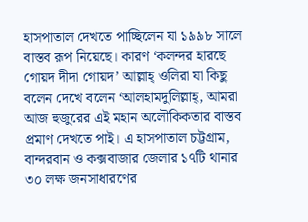হাসপাতাল দেখতে পাচ্ছিলেন যা ১৯৯৮ সালে বাস্তব রূপ নিয়েছে। কারণ ‘কলন্দর হারছে গোয়দ দীদা গোয়দ’ আল্লাহ্ ওলিরা যা কিছু বলেন দেখে বলেন ‘আলহামদুলিল্লাহ্, আমরা আজ হুজুরের এই মহান অলৌকিকতার বাস্তব প্রমাণ দেখতে পাই। এ হাসপাতাল চট্টগ্রাম, বান্দরবান ও কক্সবাজার জেলার ১৭টি থানার ৩০ লক্ষ জনসাধারণের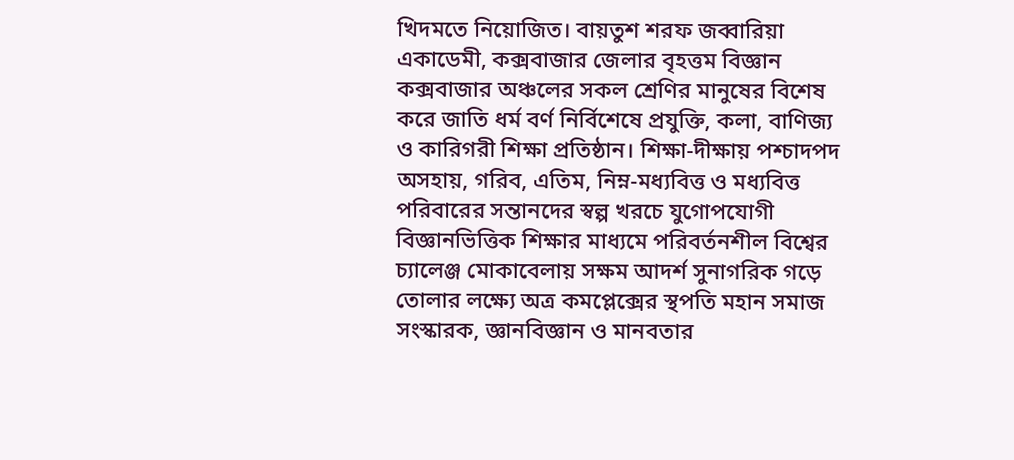খিদমতে নিয়োজিত। বায়তুশ শরফ জব্বারিয়া একাডেমী, কক্সবাজার জেলার বৃহত্তম বিজ্ঞান কক্সবাজার অঞ্চলের সকল শ্রেণির মানুষের বিশেষ করে জাতি ধর্ম বর্ণ নির্বিশেষে প্রযুক্তি, কলা, বাণিজ্য ও কারিগরী শিক্ষা প্রতিষ্ঠান। শিক্ষা-দীক্ষায় পশ্চাদপদ অসহায়, গরিব, এতিম, নিম্ন-মধ্যবিত্ত ও মধ্যবিত্ত পরিবারের সন্তানদের স্বল্প খরচে যুগোপযোগী বিজ্ঞানভিত্তিক শিক্ষার মাধ্যমে পরিবর্তনশীল বিশ্বের চ্যালেঞ্জ মোকাবেলায় সক্ষম আদর্শ সুনাগরিক গড়ে তোলার লক্ষ্যে অত্র কমপ্লেক্সের স্থপতি মহান সমাজ সংস্কারক, জ্ঞানবিজ্ঞান ও মানবতার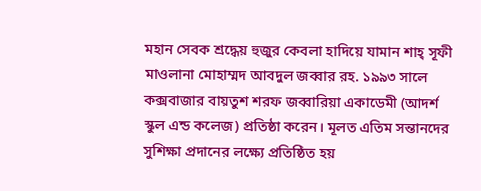মহান সেবক শ্রদ্ধেয় হুজুর কেবলা হাদিয়ে যামান শাহ্ সূফী মাওলানা মোহাম্মদ আবদুল জব্বার রহ. ১৯৯৩ সালে কক্সবাজার বায়তুশ শরফ জব্বারিয়া একাডেমী (আদর্শ স্কুল এন্ড কলেজ) প্রতিষ্ঠা করেন। মূলত এতিম সন্তানদের সুশিক্ষা প্রদানের লক্ষ্যে প্রতিষ্ঠিত হয়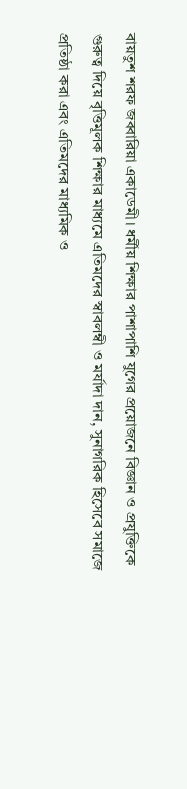বায়তুশ শরফ জব্বারিয়া একাডেমী। ধর্মীয় শিক্ষার পাশাপাশি যুগের প্রয়োজনে বিজ্ঞান ও প্রযুক্তিকে গুরুত্ব দিয়ে বৃত্তিমূলক শিক্ষার মাধ্যমে এতিমদের স্বাবলম্বী ও মর্যাদা দান, সুনাগরিক হিসেবে সমাজে প্রতিষ্ঠা করা এবং এতিমদের মাধ্যমিক ও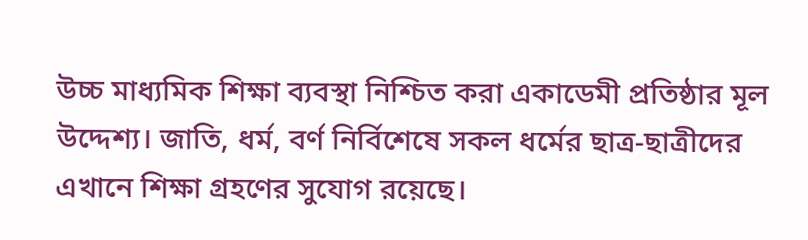উচ্চ মাধ্যমিক শিক্ষা ব্যবস্থা নিশ্চিত করা একাডেমী প্রতিষ্ঠার মূল উদ্দেশ্য। জাতি, ধর্ম, বর্ণ নির্বিশেষে সকল ধর্মের ছাত্র-ছাত্রীদের এখানে শিক্ষা গ্রহণের সুযোগ রয়েছে।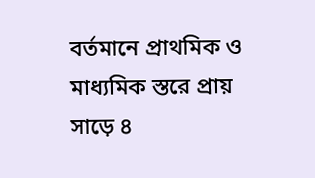বর্তমানে প্রাথমিক ও মাধ্যমিক স্তরে প্রায় সাড়ে ৪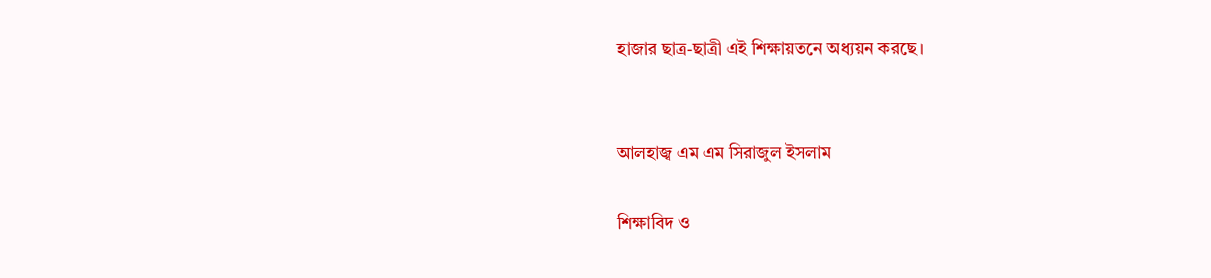হাজার ছাত্র-ছাত্রী এই শিক্ষায়তনে অধ্যয়ন করছে।


আলহাজ্ব এম এম সিরাজুল ইসলাম

শিক্ষাবিদ ও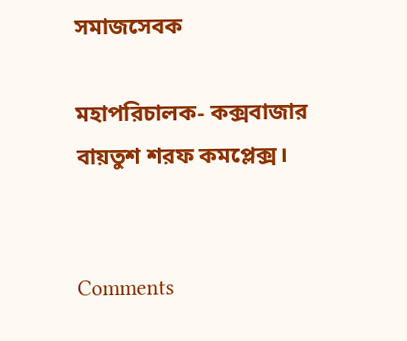সমাজসেবক

মহাপরিচালক- কক্সবাজার বায়তুশ শরফ কমপ্লেক্স।


Comments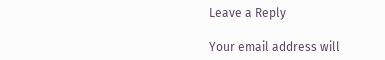Leave a Reply

Your email address will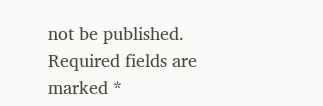not be published. Required fields are marked *